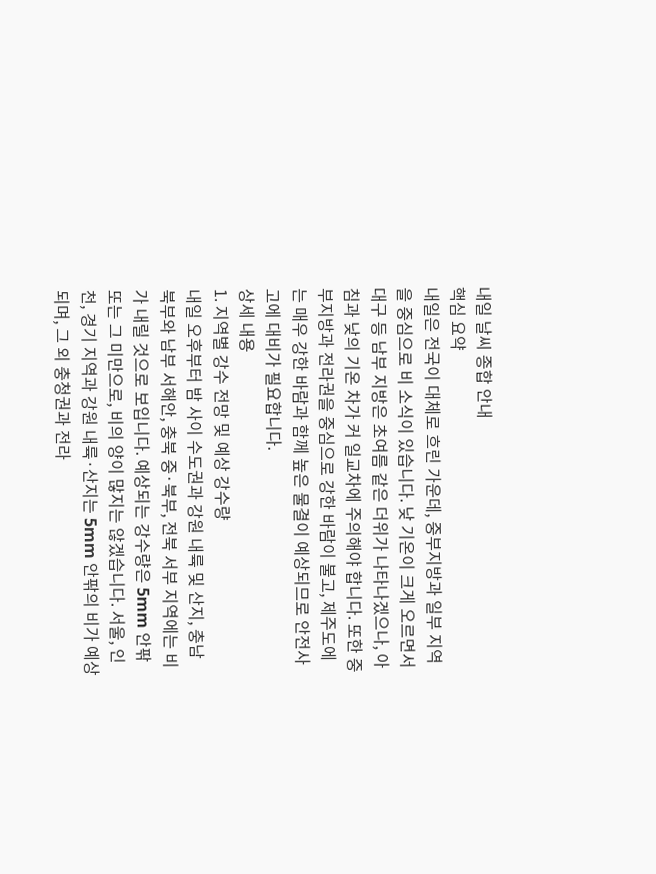내일 날씨 종합 안내
핵심 요약
내일은 전국이 대체로 흐린 가운데, 중부지방과 일부 지역을 중심으로 비 소식이 있습니다. 낮 기온이 크게 오르면서 대구 등 남부 지방은 초여름 같은 더위가 나타나겠으나, 아침과 낮의 기온 차가 커 일교차에 주의해야 합니다. 또한 중부지방과 전라권을 중심으로 강한 바람이 불고, 제주도에는 매우 강한 바람과 함께 높은 물결이 예상되므로 안전사고에 대비가 필요합니다.
상세 내용
1. 지역별 강수 전망 및 예상 강수량
내일 오후부터 밤 사이 수도권과 강원 내륙 및 산지, 충남 북부와 남부 서해안, 충북 중·북부, 전북 서부 지역에는 비가 내릴 것으로 보입니다. 예상되는 강수량은 5mm 안팎 또는 그 미만으로, 비의 양이 많지는 않겠습니다. 서울, 인천, 경기 지역과 강원 내륙·산지는 5mm 안팎의 비가 예상되며, 그 외 충청권과 전라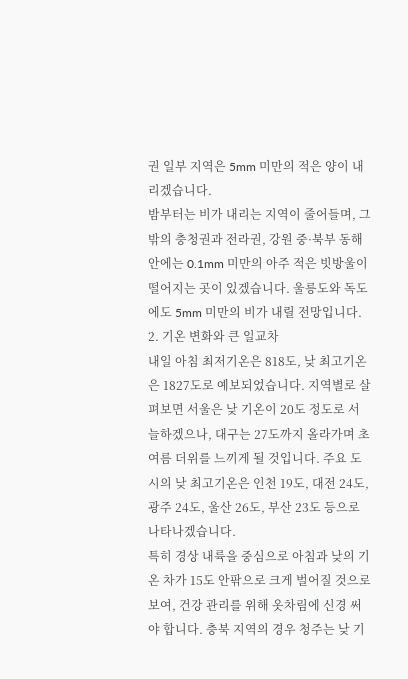권 일부 지역은 5mm 미만의 적은 양이 내리겠습니다.
밤부터는 비가 내리는 지역이 줄어들며, 그 밖의 충청권과 전라권, 강원 중·북부 동해안에는 0.1mm 미만의 아주 적은 빗방울이 떨어지는 곳이 있겠습니다. 울릉도와 독도에도 5mm 미만의 비가 내릴 전망입니다.
2. 기온 변화와 큰 일교차
내일 아침 최저기온은 818도, 낮 최고기온은 1827도로 예보되었습니다. 지역별로 살펴보면 서울은 낮 기온이 20도 정도로 서늘하겠으나, 대구는 27도까지 올라가며 초여름 더위를 느끼게 될 것입니다. 주요 도시의 낮 최고기온은 인천 19도, 대전 24도, 광주 24도, 울산 26도, 부산 23도 등으로 나타나겠습니다.
특히 경상 내륙을 중심으로 아침과 낮의 기온 차가 15도 안팎으로 크게 벌어질 것으로 보여, 건강 관리를 위해 옷차림에 신경 써야 합니다. 충북 지역의 경우 청주는 낮 기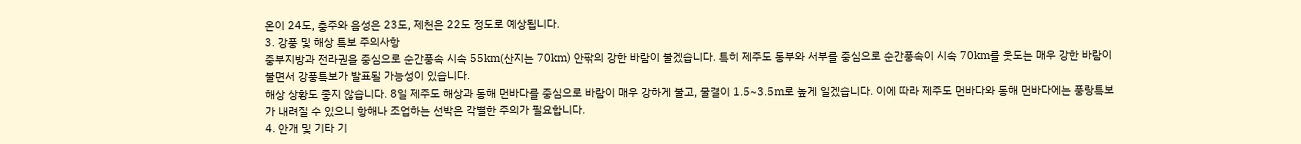온이 24도, 충주와 음성은 23도, 제천은 22도 정도로 예상됩니다.
3. 강풍 및 해상 특보 주의사항
중부지방과 전라권을 중심으로 순간풍속 시속 55km(산지는 70km) 안팎의 강한 바람이 불겠습니다. 특히 제주도 동부와 서부를 중심으로 순간풍속이 시속 70km를 웃도는 매우 강한 바람이 불면서 강풍특보가 발표될 가능성이 있습니다.
해상 상황도 좋지 않습니다. 8일 제주도 해상과 동해 먼바다를 중심으로 바람이 매우 강하게 불고, 물결이 1.5~3.5m로 높게 일겠습니다. 이에 따라 제주도 먼바다와 동해 먼바다에는 풍랑특보가 내려질 수 있으니 항해나 조업하는 선박은 각별한 주의가 필요합니다.
4. 안개 및 기타 기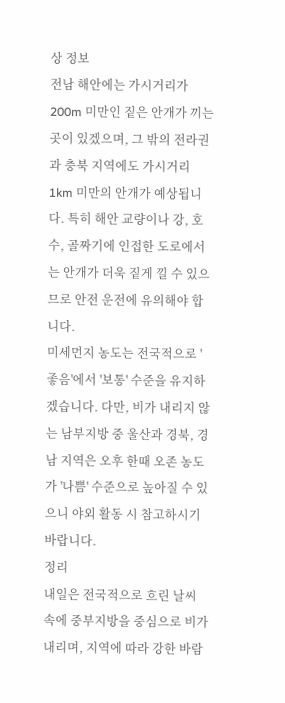상 정보
전남 해안에는 가시거리가 200m 미만인 짙은 안개가 끼는 곳이 있겠으며, 그 밖의 전라권과 충북 지역에도 가시거리 1km 미만의 안개가 예상됩니다. 특히 해안 교량이나 강, 호수, 골짜기에 인접한 도로에서는 안개가 더욱 짙게 낄 수 있으므로 안전 운전에 유의해야 합니다.
미세먼지 농도는 전국적으로 '좋음'에서 '보통' 수준을 유지하겠습니다. 다만, 비가 내리지 않는 남부지방 중 울산과 경북, 경남 지역은 오후 한때 오존 농도가 '나쁨' 수준으로 높아질 수 있으니 야외 활동 시 참고하시기 바랍니다.
정리
내일은 전국적으로 흐린 날씨 속에 중부지방을 중심으로 비가 내리며, 지역에 따라 강한 바람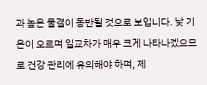과 높은 물결이 동반될 것으로 보입니다. 낮 기온이 오르며 일교차가 매우 크게 나타나겠으므로 건강 관리에 유의해야 하며, 제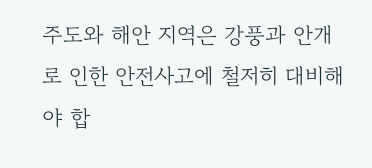주도와 해안 지역은 강풍과 안개로 인한 안전사고에 철저히 대비해야 합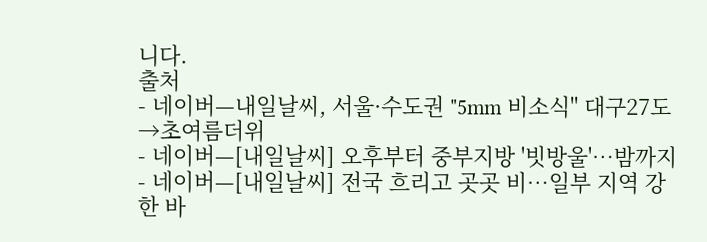니다.
출처
- 네이버—내일날씨, 서울·수도권 "5mm 비소식" 대구27도→초여름더위
- 네이버—[내일날씨] 오후부터 중부지방 '빗방울'…밤까지
- 네이버—[내일날씨] 전국 흐리고 곳곳 비…일부 지역 강한 바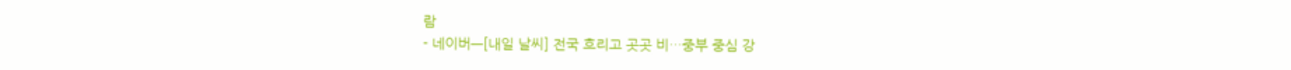람
- 네이버—[내일 날씨] 전국 흐리고 곳곳 비…중부 중심 강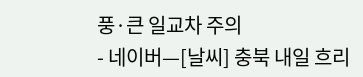풍·큰 일교차 주의
- 네이버—[날씨] 충북 내일 흐리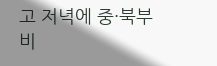고 저녁에 중·북부 비